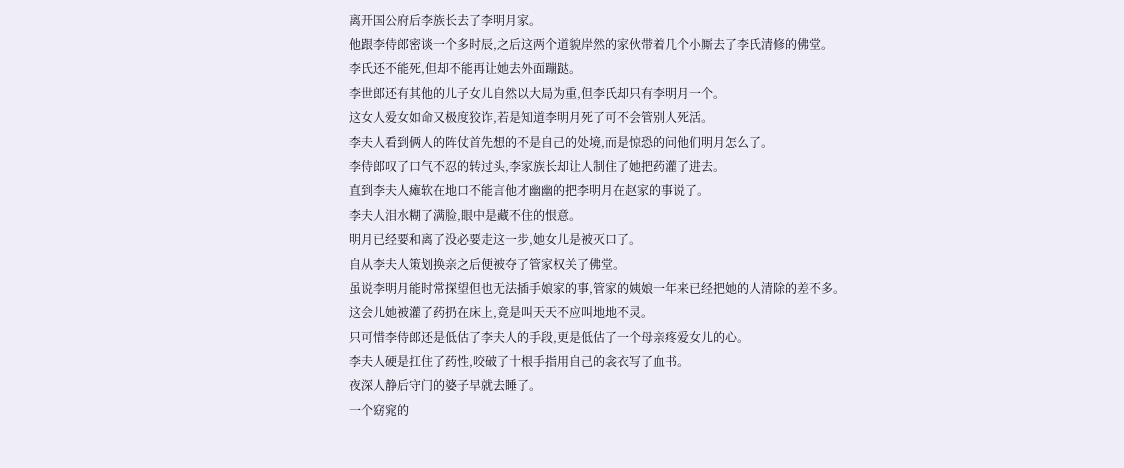离开国公府后李族长去了李明月家。
他跟李侍郎密谈一个多时辰,之后这两个道貌岸然的家伙带着几个小厮去了李氏清修的佛堂。
李氏还不能死,但却不能再让她去外面蹦跶。
李世郎还有其他的儿子女儿自然以大局为重,但李氏却只有李明月一个。
这女人爱女如命又极度狡诈,若是知道李明月死了可不会管别人死活。
李夫人看到俩人的阵仗首先想的不是自己的处境,而是惊恐的问他们明月怎么了。
李侍郎叹了口气不忍的转过头,李家族长却让人制住了她把药灌了进去。
直到李夫人瘫软在地口不能言他才幽幽的把李明月在赵家的事说了。
李夫人泪水糊了满脸,眼中是藏不住的恨意。
明月已经要和离了没必要走这一步,她女儿是被灭口了。
自从李夫人策划换亲之后便被夺了管家权关了佛堂。
虽说李明月能时常探望但也无法插手娘家的事,管家的姨娘一年来已经把她的人清除的差不多。
这会儿她被灌了药扔在床上,竟是叫天天不应叫地地不灵。
只可惜李侍郎还是低估了李夫人的手段,更是低估了一个母亲疼爱女儿的心。
李夫人硬是扛住了药性,咬破了十根手指用自己的衾衣写了血书。
夜深人静后守门的婆子早就去睡了。
一个窈窕的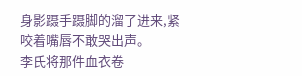身影蹑手蹑脚的溜了进来,紧咬着嘴唇不敢哭出声。
李氏将那件血衣卷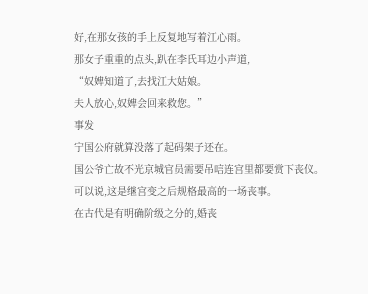好,在那女孩的手上反复地写着江心雨。
那女子重重的点头,趴在李氏耳边小声道,
“奴婢知道了,去找江大姑娘。
夫人放心,奴婢会回来救您。”
事发
宁国公府就算没落了起码架子还在。
国公爷亡故不光京城官员需要吊唁连宫里都要赏下丧仪。
可以说,这是继宫变之后规格最高的一场丧事。
在古代是有明确阶级之分的,婚丧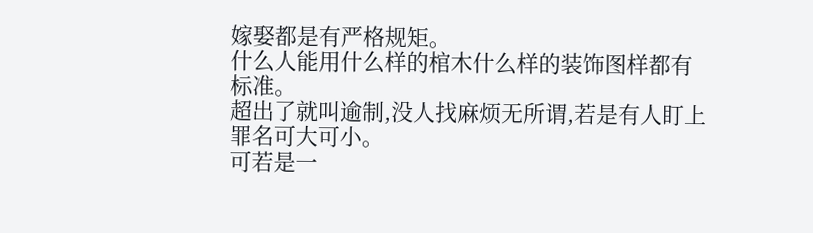嫁娶都是有严格规矩。
什么人能用什么样的棺木什么样的装饰图样都有标准。
超出了就叫逾制,没人找麻烦无所谓,若是有人盯上罪名可大可小。
可若是一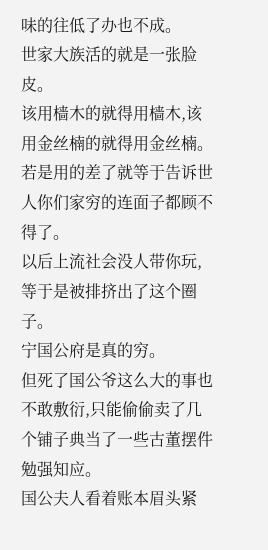味的往低了办也不成。
世家大族活的就是一张脸皮。
该用樯木的就得用樯木,该用金丝楠的就得用金丝楠。
若是用的差了就等于告诉世人你们家穷的连面子都顾不得了。
以后上流社会没人带你玩,等于是被排挤出了这个圈子。
宁国公府是真的穷。
但死了国公爷这么大的事也不敢敷衍,只能偷偷卖了几个铺子典当了一些古董摆件勉强知应。
国公夫人看着账本眉头紧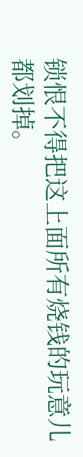锁恨不得把这上面所有烧钱的玩意儿都划掉。